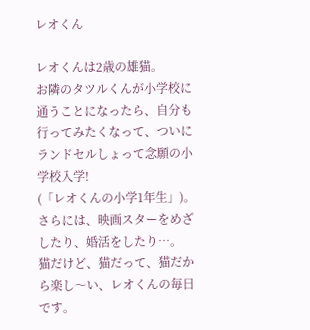レオくん

レオくんは2歳の雄猫。
お隣のタツルくんが小学校に通うことになったら、自分も行ってみたくなって、ついにランドセルしょって念願の小学校入学!
(「レオくんの小学1年生」)。
さらには、映画スターをめざしたり、婚活をしたり…。
猫だけど、猫だって、猫だから楽し〜い、レオくんの毎日です。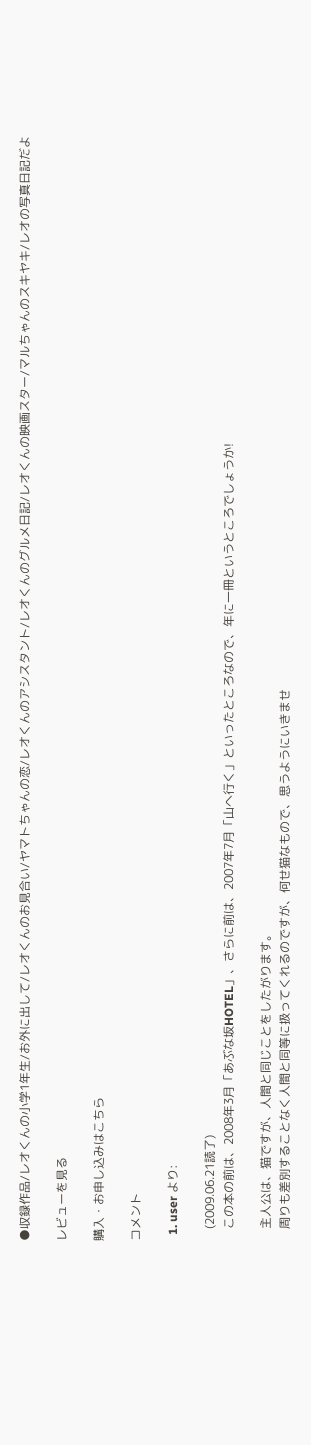●収録作品/レオくんの小学1年生/お外に出して/レオくんのお見合い/ヤマトちゃんの恋/レオくんのアシスタント/レオくんのグルメ日記/レオくんの映画スター/マルちゃんのスキヤキ/レオの写真日記だよ

レビューを見る

購入・お申し込みはこちら

コメント

  1. user より:

    (2009.06.21読了)
    この本の前は、2008年3月「あぶな坂HOTEL」、さらに前は、2007年7月「山へ行く」といったところなので、年に一冊というところでしょうか!

    主人公は、猫ですが、人間と同じことをしたがります。
    周りも差別することなく人間と同等に扱ってくれるのですが、何せ猫なもので、思うようにいきませ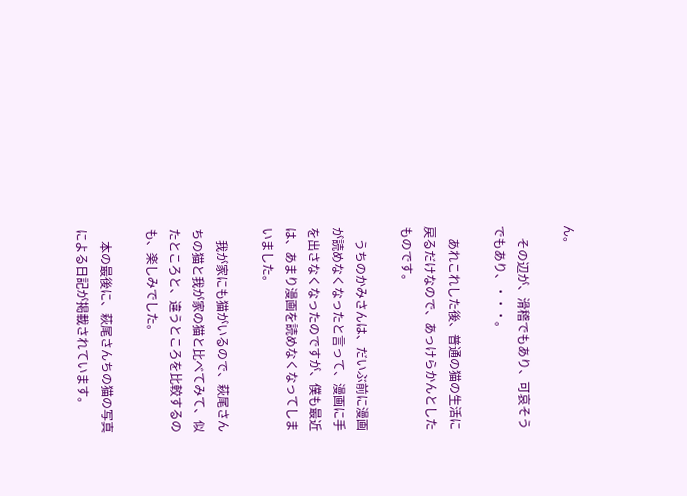ん。

    その辺が、滑稽でもあり、可哀そうでもあり、・・・。

    あれこれした後、普通の猫の生活に戻るだけなので、あっけらかんとしたものです。

    うちのかみさんは、だいぶ前に漫画が読めなくなったと言って、漫画に手を出さなくなったのですが、僕も最近は、あまり漫画を読めなくなってしまいました。

    我が家にも猫がいるので、萩尾さんちの猫と我が家の猫と比べてみて、似たところと、違うところを比較するのも、楽しみでした。

    本の最後に、萩尾さんちの猫の写真による日記が掲載されています。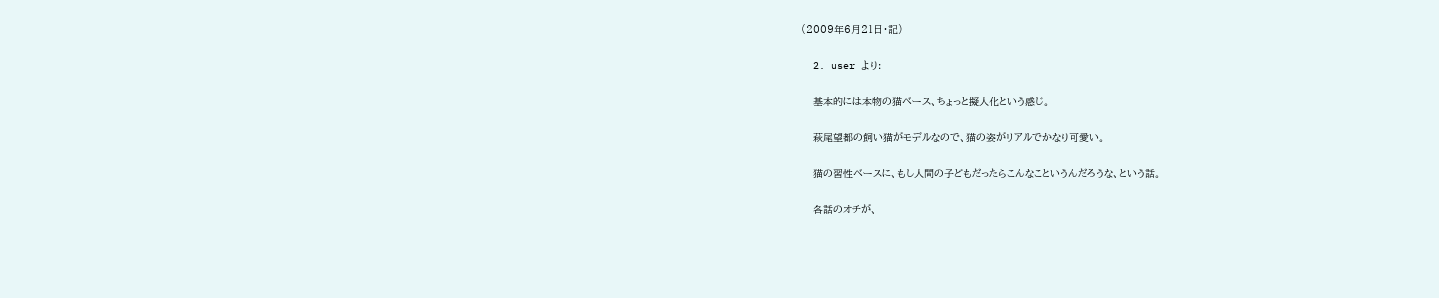(2009年6月21日・記)

  2. user より:

    基本的には本物の猫ベース、ちょっと擬人化という感じ。

    萩尾望都の飼い猫がモデルなので、猫の姿がリアルでかなり可愛い。

    猫の習性ベースに、もし人間の子どもだったらこんなこというんだろうな、という話。

    各話のオチが、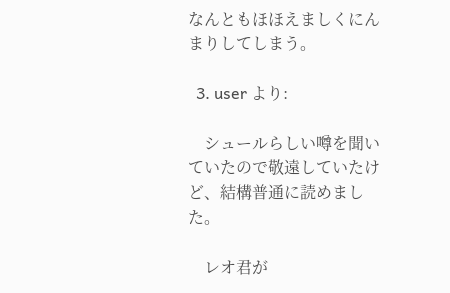なんともほほえましくにんまりしてしまう。

  3. user より:

    シュールらしい噂を聞いていたので敬遠していたけど、結構普通に読めました。

    レオ君が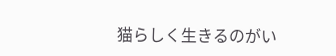猫らしく生きるのがい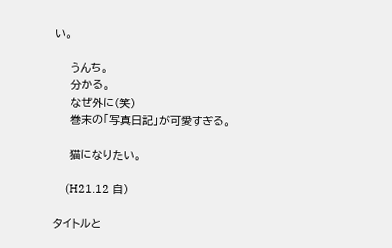い。

    うんち。
    分かる。
    なぜ外に(笑)
    巻末の「写真日記」が可愛すぎる。

    猫になりたい。

    (H21.12 自)

タイトルと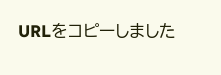URLをコピーしました